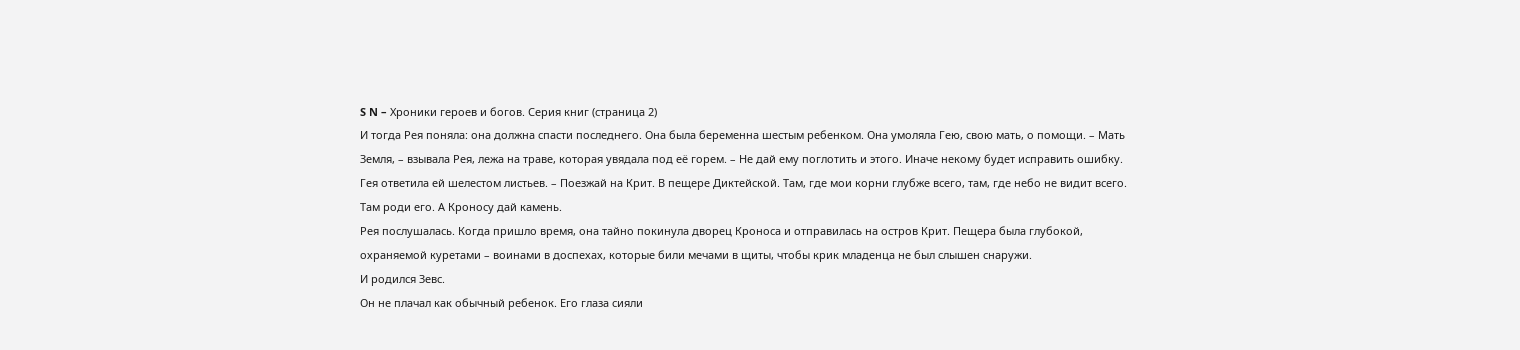S N – Хроники героев и богов. Серия книг (страница 2)
И тогда Рея поняла: она должна спасти последнего. Она была беременна шестым ребенком. Она умоляла Гею, свою мать, о помощи. – Мать Земля, – взывала Рея, лежа на траве, которая увядала под её горем. – Не дай ему поглотить и этого. Иначе некому будет исправить ошибку.
Гея ответила ей шелестом листьев. – Поезжай на Крит. В пещере Диктейской. Там, где мои корни глубже всего, там, где небо не видит всего. Там роди его. А Кроносу дай камень.
Рея послушалась. Когда пришло время, она тайно покинула дворец Кроноса и отправилась на остров Крит. Пещера была глубокой, охраняемой куретами – воинами в доспехах, которые били мечами в щиты, чтобы крик младенца не был слышен снаружи.
И родился Зевс.
Он не плачал как обычный ребенок. Его глаза сияли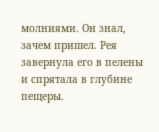молниями. Он знал, зачем пришел. Рея завернула его в пелены и спрятала в глубине пещеры.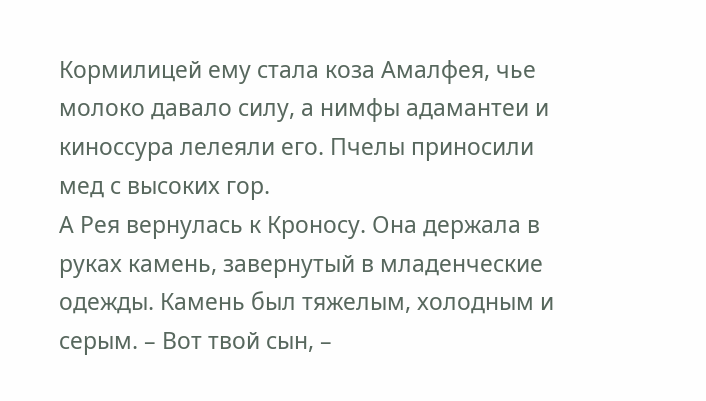Кормилицей ему стала коза Амалфея, чье молоко давало силу, а нимфы адамантеи и киноссура лелеяли его. Пчелы приносили мед с высоких гор.
А Рея вернулась к Кроносу. Она держала в руках камень, завернутый в младенческие одежды. Камень был тяжелым, холодным и серым. – Вот твой сын, –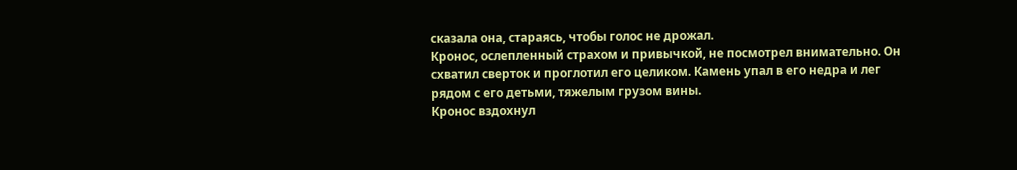сказала она, стараясь, чтобы голос не дрожал.
Кронос, ослепленный страхом и привычкой, не посмотрел внимательно. Он схватил сверток и проглотил его целиком. Камень упал в его недра и лег рядом с его детьми, тяжелым грузом вины.
Кронос вздохнул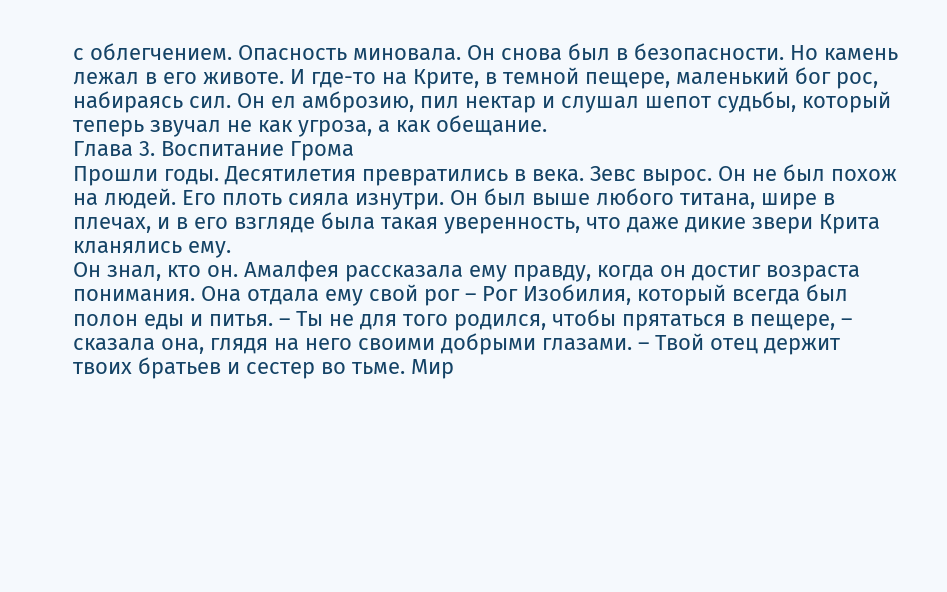с облегчением. Опасность миновала. Он снова был в безопасности. Но камень лежал в его животе. И где-то на Крите, в темной пещере, маленький бог рос, набираясь сил. Он ел амброзию, пил нектар и слушал шепот судьбы, который теперь звучал не как угроза, а как обещание.
Глава 3. Воспитание Грома
Прошли годы. Десятилетия превратились в века. Зевс вырос. Он не был похож на людей. Его плоть сияла изнутри. Он был выше любого титана, шире в плечах, и в его взгляде была такая уверенность, что даже дикие звери Крита кланялись ему.
Он знал, кто он. Амалфея рассказала ему правду, когда он достиг возраста понимания. Она отдала ему свой рог – Рог Изобилия, который всегда был полон еды и питья. – Ты не для того родился, чтобы прятаться в пещере, – сказала она, глядя на него своими добрыми глазами. – Твой отец держит твоих братьев и сестер во тьме. Мир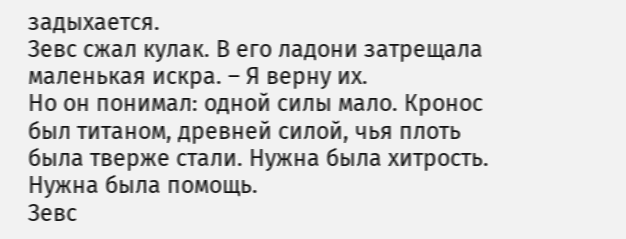задыхается.
Зевс сжал кулак. В его ладони затрещала маленькая искра. – Я верну их.
Но он понимал: одной силы мало. Кронос был титаном, древней силой, чья плоть была тверже стали. Нужна была хитрость. Нужна была помощь.
Зевс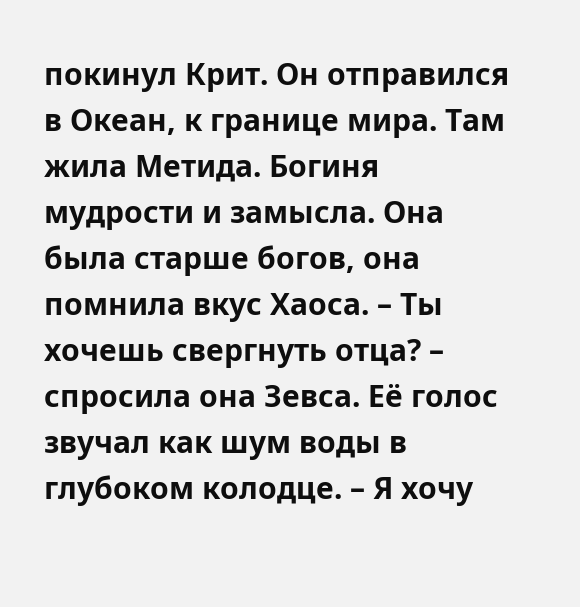покинул Крит. Он отправился в Океан, к границе мира. Там жила Метида. Богиня мудрости и замысла. Она была старше богов, она помнила вкус Хаоса. – Ты хочешь свергнуть отца? – спросила она Зевса. Её голос звучал как шум воды в глубоком колодце. – Я хочу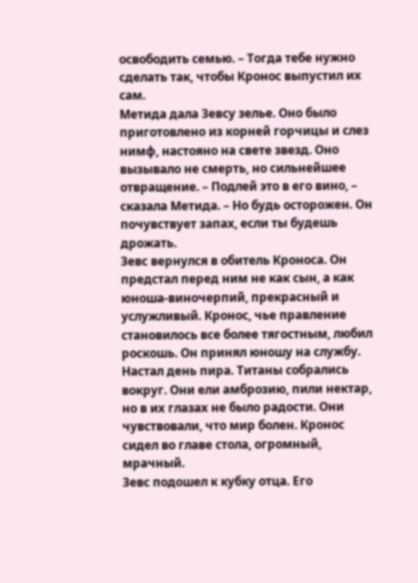освободить семью. – Тогда тебе нужно сделать так, чтобы Кронос выпустил их сам.
Метида дала Зевсу зелье. Оно было приготовлено из корней горчицы и слез нимф, настояно на свете звезд. Оно вызывало не смерть, но сильнейшее отвращение. – Подлей это в его вино, – сказала Метида. – Но будь осторожен. Он почувствует запах, если ты будешь дрожать.
Зевс вернулся в обитель Кроноса. Он предстал перед ним не как сын, а как юноша-виночерпий, прекрасный и услужливый. Кронос, чье правление становилось все более тягостным, любил роскошь. Он принял юношу на службу.
Настал день пира. Титаны собрались вокруг. Они ели амброзию, пили нектар, но в их глазах не было радости. Они чувствовали, что мир болен. Кронос сидел во главе стола, огромный, мрачный.
Зевс подошел к кубку отца. Его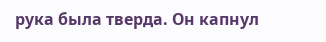рука была тверда. Он капнул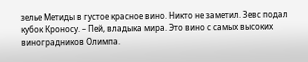зелье Метиды в густое красное вино. Никто не заметил. Зевс подал кубок Кроносу. – Пей, владыка мира. Это вино с самых высоких виноградников Олимпа.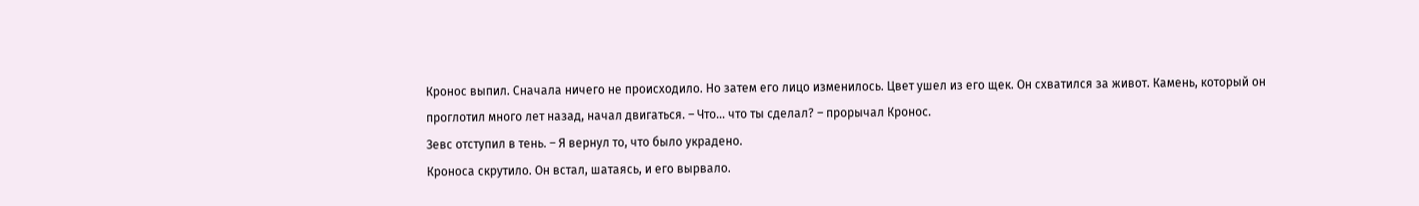Кронос выпил. Сначала ничего не происходило. Но затем его лицо изменилось. Цвет ушел из его щек. Он схватился за живот. Камень, который он проглотил много лет назад, начал двигаться. – Что… что ты сделал? – прорычал Кронос.
Зевс отступил в тень. – Я вернул то, что было украдено.
Кроноса скрутило. Он встал, шатаясь, и его вырвало.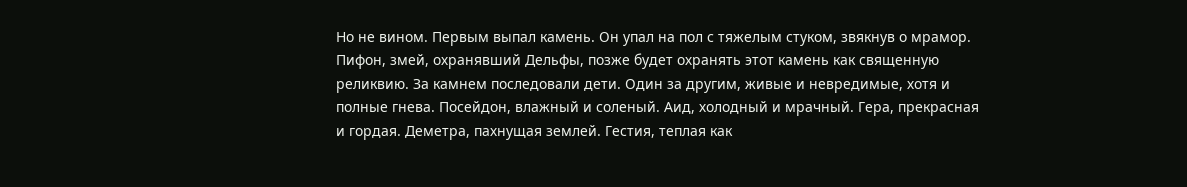Но не вином. Первым выпал камень. Он упал на пол с тяжелым стуком, звякнув о мрамор. Пифон, змей, охранявший Дельфы, позже будет охранять этот камень как священную реликвию. За камнем последовали дети. Один за другим, живые и невредимые, хотя и полные гнева. Посейдон, влажный и соленый. Аид, холодный и мрачный. Гера, прекрасная и гордая. Деметра, пахнущая землей. Гестия, теплая как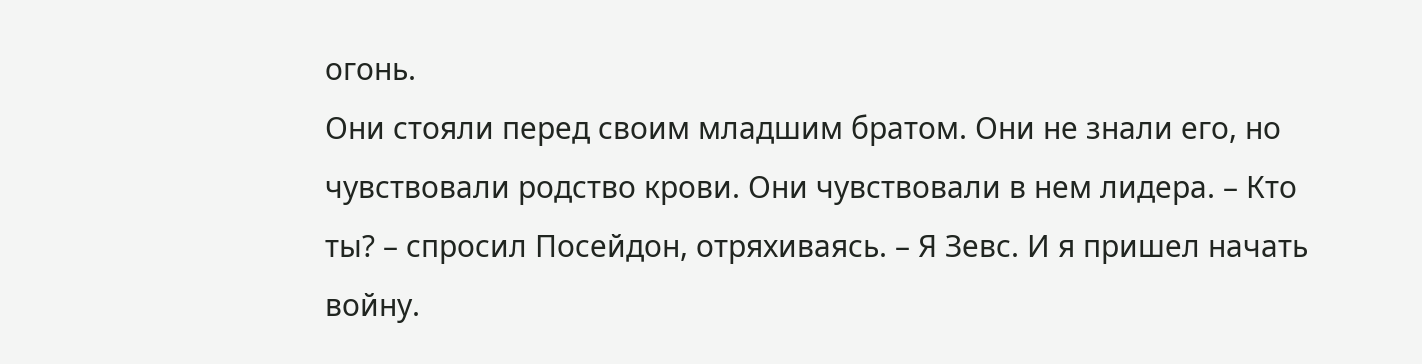огонь.
Они стояли перед своим младшим братом. Они не знали его, но чувствовали родство крови. Они чувствовали в нем лидера. – Кто ты? – спросил Посейдон, отряхиваясь. – Я Зевс. И я пришел начать войну.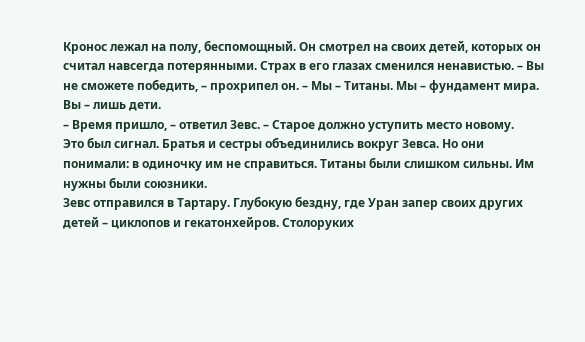Кронос лежал на полу, беспомощный. Он смотрел на своих детей, которых он считал навсегда потерянными. Страх в его глазах сменился ненавистью. – Вы не сможете победить, – прохрипел он. – Мы – Титаны. Мы – фундамент мира. Вы – лишь дети.
– Время пришло, – ответил Зевс. – Старое должно уступить место новому.
Это был сигнал. Братья и сестры объединились вокруг Зевса. Но они понимали: в одиночку им не справиться. Титаны были слишком сильны. Им нужны были союзники.
Зевс отправился в Тартару. Глубокую бездну, где Уран запер своих других детей – циклопов и гекатонхейров. Столоруких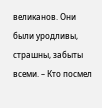великанов. Они были уродливы, страшны, забыты всеми. – Кто посмел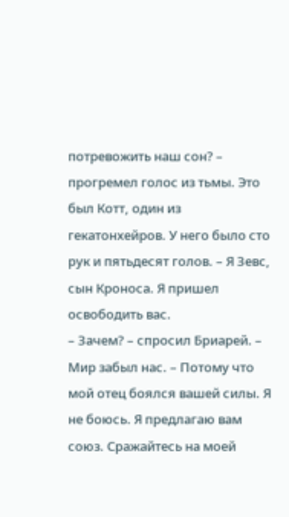потревожить наш сон? – прогремел голос из тьмы. Это был Котт, один из гекатонхейров. У него было сто рук и пятьдесят голов. – Я Зевс, сын Кроноса. Я пришел освободить вас.
– Зачем? – спросил Бриарей. – Мир забыл нас. – Потому что мой отец боялся вашей силы. Я не боюсь. Я предлагаю вам союз. Сражайтесь на моей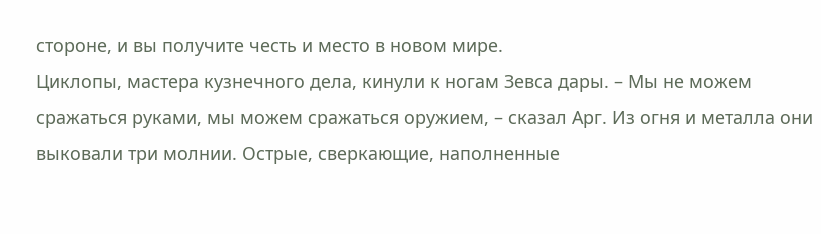стороне, и вы получите честь и место в новом мире.
Циклопы, мастера кузнечного дела, кинули к ногам Зевса дары. – Мы не можем сражаться руками, мы можем сражаться оружием, – сказал Арг. Из огня и металла они выковали три молнии. Острые, сверкающие, наполненные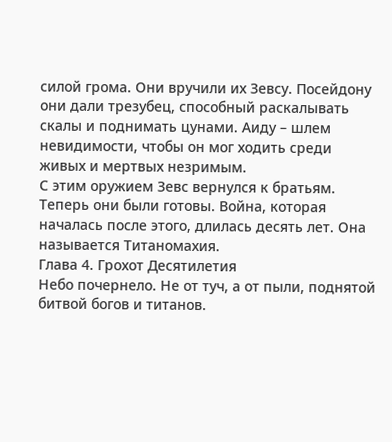силой грома. Они вручили их Зевсу. Посейдону они дали трезубец, способный раскалывать скалы и поднимать цунами. Аиду – шлем невидимости, чтобы он мог ходить среди живых и мертвых незримым.
С этим оружием Зевс вернулся к братьям. Теперь они были готовы. Война, которая началась после этого, длилась десять лет. Она называется Титаномахия.
Глава 4. Грохот Десятилетия
Небо почернело. Не от туч, а от пыли, поднятой битвой богов и титанов.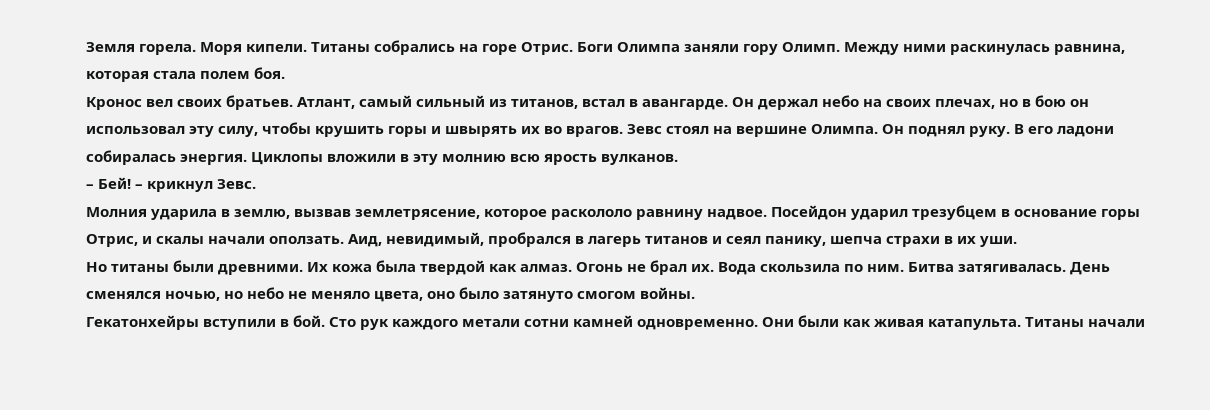Земля горела. Моря кипели. Титаны собрались на горе Отрис. Боги Олимпа заняли гору Олимп. Между ними раскинулась равнина, которая стала полем боя.
Кронос вел своих братьев. Атлант, самый сильный из титанов, встал в авангарде. Он держал небо на своих плечах, но в бою он использовал эту силу, чтобы крушить горы и швырять их во врагов. Зевс стоял на вершине Олимпа. Он поднял руку. В его ладони собиралась энергия. Циклопы вложили в эту молнию всю ярость вулканов.
– Бей! – крикнул Зевс.
Молния ударила в землю, вызвав землетрясение, которое раскололо равнину надвое. Посейдон ударил трезубцем в основание горы Отрис, и скалы начали оползать. Аид, невидимый, пробрался в лагерь титанов и сеял панику, шепча страхи в их уши.
Но титаны были древними. Их кожа была твердой как алмаз. Огонь не брал их. Вода скользила по ним. Битва затягивалась. День сменялся ночью, но небо не меняло цвета, оно было затянуто смогом войны.
Гекатонхейры вступили в бой. Сто рук каждого метали сотни камней одновременно. Они были как живая катапульта. Титаны начали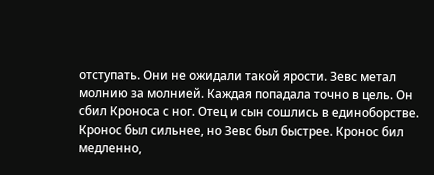отступать. Они не ожидали такой ярости. Зевс метал молнию за молнией. Каждая попадала точно в цель. Он сбил Кроноса с ног. Отец и сын сошлись в единоборстве.
Кронос был сильнее, но Зевс был быстрее. Кронос бил медленно,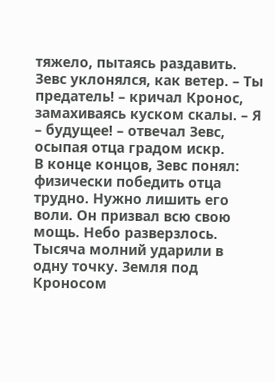тяжело, пытаясь раздавить. Зевс уклонялся, как ветер. – Ты предатель! – кричал Кронос, замахиваясь куском скалы. – Я – будущее! – отвечал Зевс, осыпая отца градом искр.
В конце концов, Зевс понял: физически победить отца трудно. Нужно лишить его воли. Он призвал всю свою мощь. Небо разверзлось. Тысяча молний ударили в одну точку. Земля под Кроносом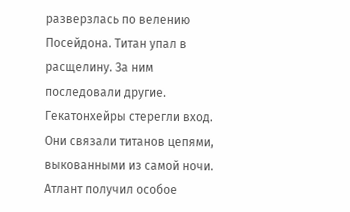разверзлась по велению Посейдона. Титан упал в расщелину. За ним последовали другие.
Гекатонхейры стерегли вход. Они связали титанов цепями, выкованными из самой ночи. Атлант получил особое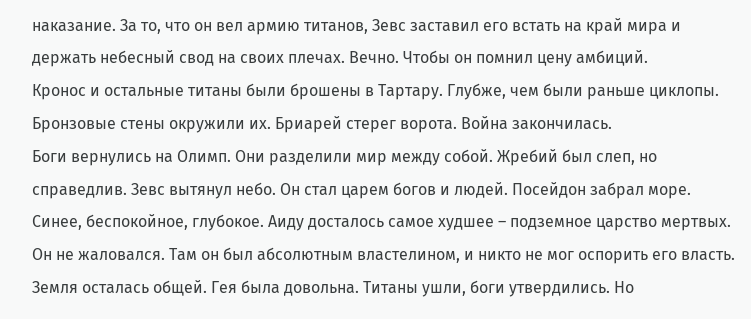наказание. За то, что он вел армию титанов, Зевс заставил его встать на край мира и держать небесный свод на своих плечах. Вечно. Чтобы он помнил цену амбиций.
Кронос и остальные титаны были брошены в Тартару. Глубже, чем были раньше циклопы. Бронзовые стены окружили их. Бриарей стерег ворота. Война закончилась.
Боги вернулись на Олимп. Они разделили мир между собой. Жребий был слеп, но справедлив. Зевс вытянул небо. Он стал царем богов и людей. Посейдон забрал море. Синее, беспокойное, глубокое. Аиду досталось самое худшее – подземное царство мертвых. Он не жаловался. Там он был абсолютным властелином, и никто не мог оспорить его власть.
Земля осталась общей. Гея была довольна. Титаны ушли, боги утвердились. Но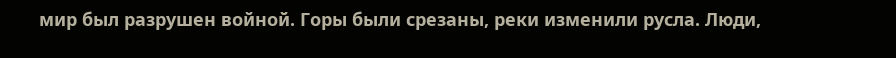мир был разрушен войной. Горы были срезаны, реки изменили русла. Люди,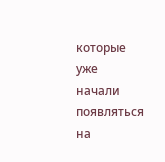которые уже начали появляться на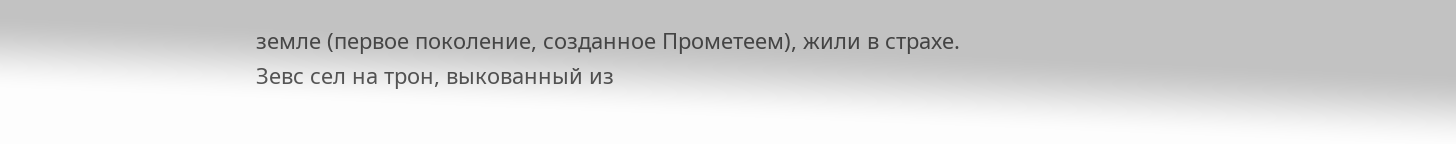земле (первое поколение, созданное Прометеем), жили в страхе.
Зевс сел на трон, выкованный из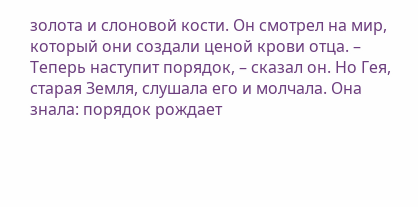золота и слоновой кости. Он смотрел на мир, который они создали ценой крови отца. – Теперь наступит порядок, – сказал он. Но Гея, старая Земля, слушала его и молчала. Она знала: порядок рождает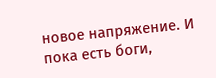новое напряжение. И пока есть боги,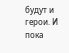будут и герои. И пока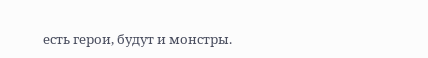есть герои, будут и монстры.